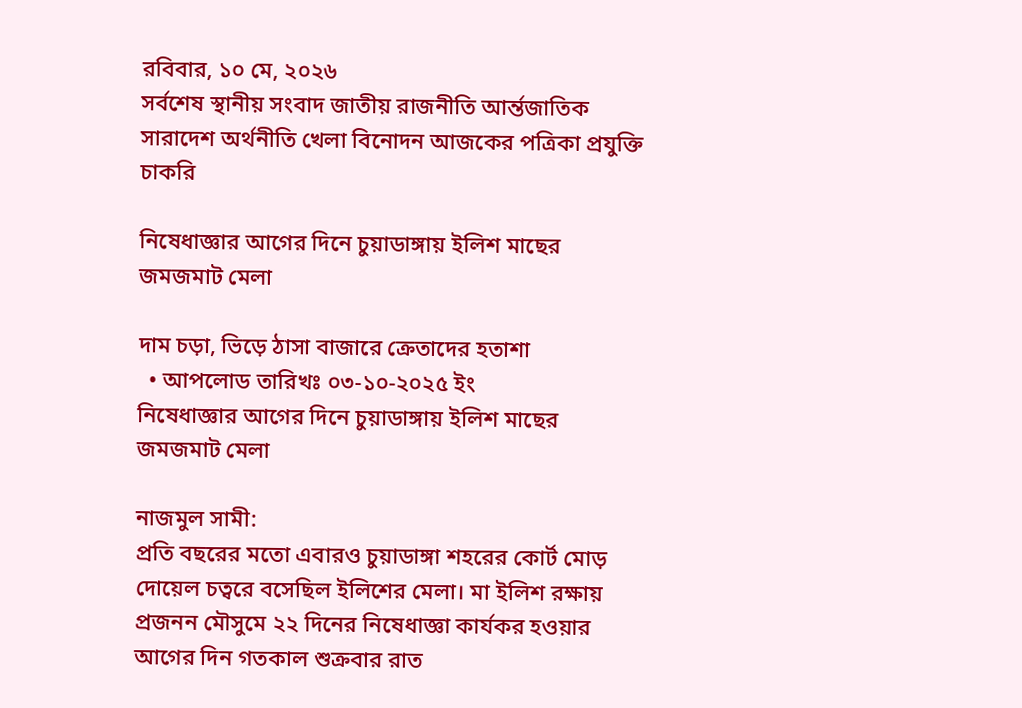রবিবার, ১০ মে, ২০২৬
সর্বশেষ স্থানীয় সংবাদ জাতীয় রাজনীতি আর্ন্তজাতিক সারাদেশ অর্থনীতি খেলা বিনোদন আজকের পত্রিকা প্রযুক্তি চাকরি

নিষেধাজ্ঞার আগের দিনে চুয়াডাঙ্গায় ইলিশ মাছের জমজমাট মেলা

দাম চড়া, ভিড়ে ঠাসা বাজারে ক্রেতাদের হতাশা
  • আপলোড তারিখঃ ০৩-১০-২০২৫ ইং
নিষেধাজ্ঞার আগের দিনে চুয়াডাঙ্গায় ইলিশ মাছের জমজমাট মেলা

নাজমুল সামী:
প্রতি বছরের মতো এবারও চুয়াডাঙ্গা শহরের কোর্ট মোড় দোয়েল চত্বরে বসেছিল ইলিশের মেলা। মা ইলিশ রক্ষায় প্রজনন মৌসুমে ২২ দিনের নিষেধাজ্ঞা কার্যকর হওয়ার আগের দিন গতকাল শুক্রবার রাত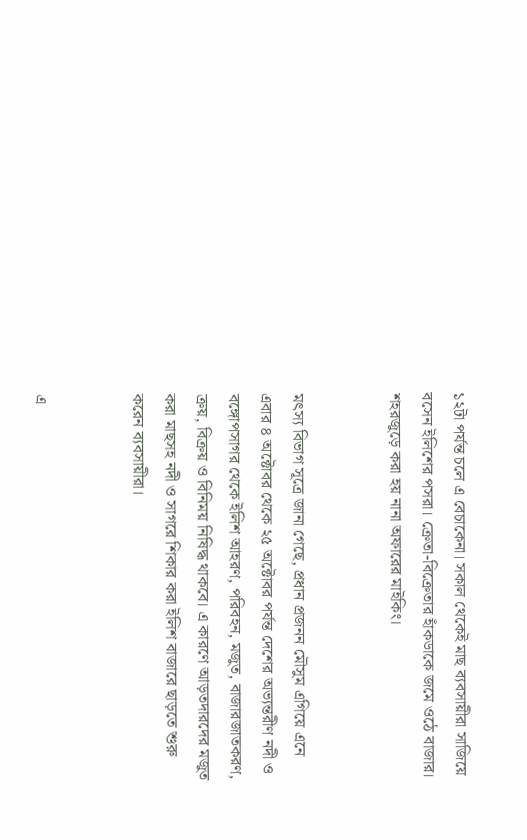১২টা পর্যন্ত চলে এ বেচাকেনা। সকাল থেকেই মাছ ব্যবসায়ীরা সাজিয়ে বসেন ইলিশের পসরা। ক্রেতা-বিক্রেতার হাঁকডাকে জমে ওঠে বাজার। শহরজুড়ে করা হয় নানা অফারের মাইকিং।


মৎস্য বিভাগ সূত্রে জানা গেছে, প্রধান প্রজনন মৌসুম এগিয়ে এনে এবার ৪ অক্টোবর থেকে ২৫ অক্টোবর পর্যন্ত দেশের অভ্যন্তরীণ নদী ও বঙ্গোপসাগর থেকে ইলিশ আহরণ, পরিবহন, মজুত, বাজারজাতকরণ, ক্রয়, বিক্রয় ও বিনিময় নিষিদ্ধ থাকবে। এ কারণে আড়তদারদের মজুত করা মাছসহ নদী ও সাগরে শিকার করা ইলিশ বাজারে ছাড়তে শুরু করেন ব্যবসায়ীরা।


এ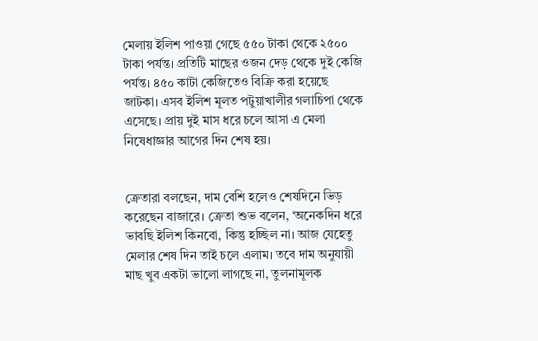মেলায় ইলিশ পাওয়া গেছে ৫৫০ টাকা থেকে ২৫০০ টাকা পর্যন্ত। প্রতিটি মাছের ওজন দেড় থেকে দুই কেজি পর্যন্ত। ৪৫০ কাটা কেজিতেও বিক্রি করা হয়েছে জাটকা। এসব ইলিশ মূলত পটুয়াখালীর গলাচিপা থেকে এসেছে। প্রায় দুই মাস ধরে চলে আসা এ মেলা নিষেধাজ্ঞার আগের দিন শেষ হয়।


ক্রেতারা বলছেন, দাম বেশি হলেও শেষদিনে ভিড় করেছেন বাজারে। ক্রেতা শুভ বলেন, ‘অনেকদিন ধরে ভাবছি ইলিশ কিনবো, কিন্তু হচ্ছিল না। আজ যেহেতু মেলার শেষ দিন তাই চলে এলাম। তবে দাম অনুযায়ী মাছ খুব একটা ভালো লাগছে না, তুলনামূলক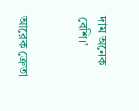দাম অনেক বেশি।’


আরেক ক্রেতা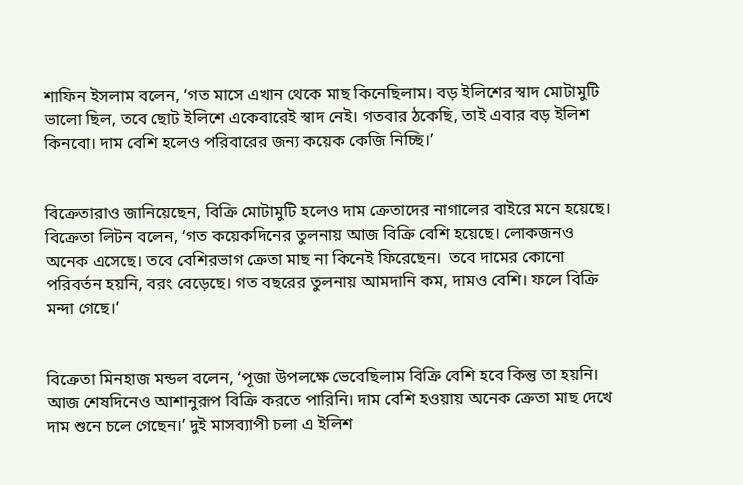শাফিন ইসলাম বলেন, ‘গত মাসে এখান থেকে মাছ কিনেছিলাম। বড় ইলিশের স্বাদ মোটামুটি ভালো ছিল, তবে ছোট ইলিশে একেবারেই স্বাদ নেই। গতবার ঠকেছি, তাই এবার বড় ইলিশ কিনবো। দাম বেশি হলেও পরিবারের জন্য কয়েক কেজি নিচ্ছি।’


বিক্রেতারাও জানিয়েছেন, বিক্রি মোটামুটি হলেও দাম ক্রেতাদের নাগালের বাইরে মনে হয়েছে। বিক্রেতা লিটন বলেন, ‘গত কয়েকদিনের তুলনায় আজ বিক্রি বেশি হয়েছে। লোকজনও অনেক এসেছে। তবে বেশিরভাগ ক্রেতা মাছ না কিনেই ফিরেছেন।  তবে দামের কোনো পরিবর্তন হয়নি, বরং বেড়েছে। গত বছরের তুলনায় আমদানি কম, দামও বেশি। ফলে বিক্রি মন্দা গেছে।’


বিক্রেতা মিনহাজ মন্ডল বলেন, ‘পূজা উপলক্ষে ভেবেছিলাম বিক্রি বেশি হবে কিন্তু তা হয়নি। আজ শেষদিনেও আশানুরূপ বিক্রি করতে পারিনি। দাম বেশি হওয়ায় অনেক ক্রেতা মাছ দেখে দাম শুনে চলে গেছেন।’ দুই মাসব্যাপী চলা এ ইলিশ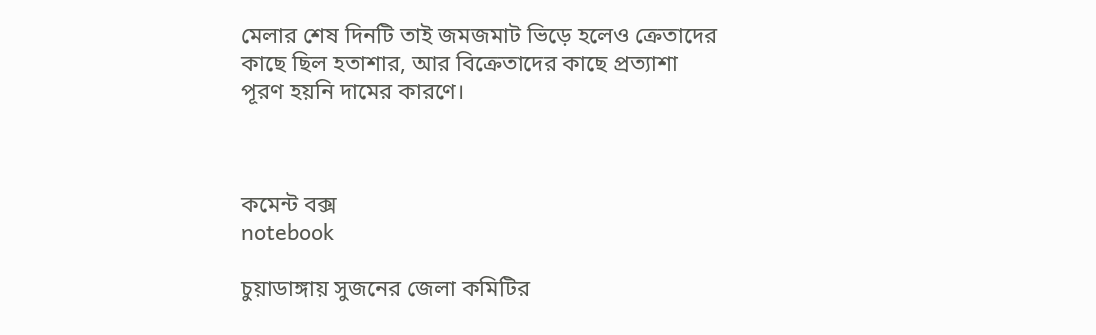মেলার শেষ দিনটি তাই জমজমাট ভিড়ে হলেও ক্রেতাদের কাছে ছিল হতাশার, আর বিক্রেতাদের কাছে প্রত্যাশা পূরণ হয়নি দামের কারণে।



কমেন্ট বক্স
notebook

চুয়াডাঙ্গায় সুজনের জেলা কমিটির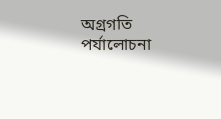অগ্রগতি পর্যালোচনা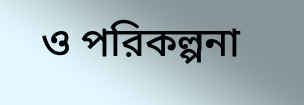ও পরিকল্পনা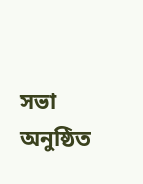সভা অনুষ্ঠিত